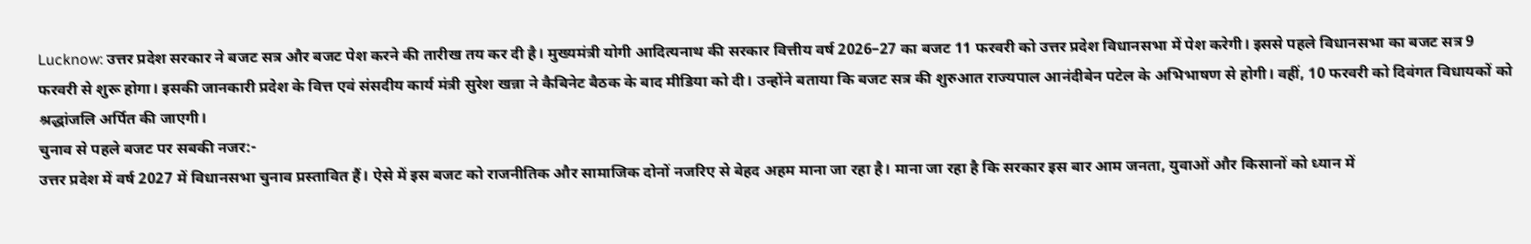Lucknow: उत्तर प्रदेश सरकार ने बजट सत्र और बजट पेश करने की तारीख तय कर दी है। मुख्यमंत्री योगी आदित्यनाथ की सरकार वित्तीय वर्ष 2026–27 का बजट 11 फरवरी को उत्तर प्रदेश विधानसभा में पेश करेगी। इससे पहले विधानसभा का बजट सत्र 9 फरवरी से शुरू होगा। इसकी जानकारी प्रदेश के वित्त एवं संसदीय कार्य मंत्री सुरेश खन्ना ने कैबिनेट बैठक के बाद मीडिया को दी। उन्होंने बताया कि बजट सत्र की शुरुआत राज्यपाल आनंदीबेन पटेल के अभिभाषण से होगी। वहीं, 10 फरवरी को दिवंगत विधायकों को श्रद्धांजलि अर्पित की जाएगी।
चुनाव से पहले बजट पर सबकी नजर:-
उत्तर प्रदेश में वर्ष 2027 में विधानसभा चुनाव प्रस्तावित हैं। ऐसे में इस बजट को राजनीतिक और सामाजिक दोनों नजरिए से बेहद अहम माना जा रहा है। माना जा रहा है कि सरकार इस बार आम जनता, युवाओं और किसानों को ध्यान में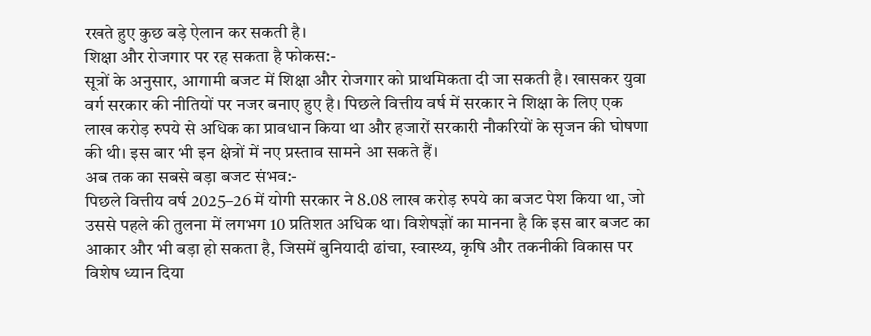रखते हुए कुछ बड़े ऐलान कर सकती है।
शिक्षा और रोजगार पर रह सकता है फोकस:-
सूत्रों के अनुसार, आगामी बजट में शिक्षा और रोजगार को प्राथमिकता दी जा सकती है। खासकर युवा वर्ग सरकार की नीतियों पर नजर बनाए हुए है। पिछले वित्तीय वर्ष में सरकार ने शिक्षा के लिए एक लाख करोड़ रुपये से अधिक का प्रावधान किया था और हजारों सरकारी नौकरियों के सृजन की घोषणा की थी। इस बार भी इन क्षेत्रों में नए प्रस्ताव सामने आ सकते हैं।
अब तक का सबसे बड़ा बजट संभव:-
पिछले वित्तीय वर्ष 2025–26 में योगी सरकार ने 8.08 लाख करोड़ रुपये का बजट पेश किया था, जो उससे पहले की तुलना में लगभग 10 प्रतिशत अधिक था। विशेषज्ञों का मानना है कि इस बार बजट का आकार और भी बड़ा हो सकता है, जिसमें बुनियादी ढांचा, स्वास्थ्य, कृषि और तकनीकी विकास पर विशेष ध्यान दिया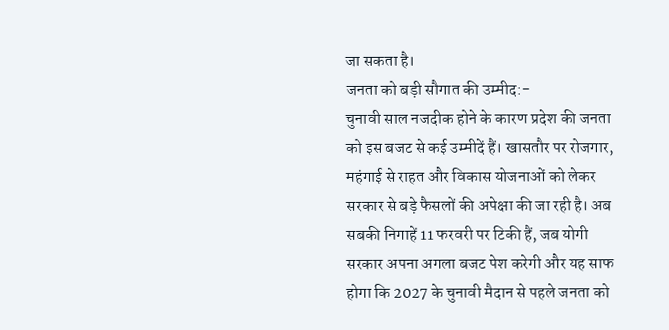जा सकता है।
जनता को बड़ी सौगात की उम्मीद:-
चुनावी साल नजदीक होने के कारण प्रदेश की जनता को इस बजट से कई उम्मीदें हैं। खासतौर पर रोजगार, महंगाई से राहत और विकास योजनाओं को लेकर सरकार से बड़े फैसलों की अपेक्षा की जा रही है। अब सबकी निगाहें 11 फरवरी पर टिकी हैं, जब योगी सरकार अपना अगला बजट पेश करेगी और यह साफ होगा कि 2027 के चुनावी मैदान से पहले जनता को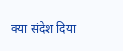क्या संदेश दिया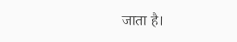जाता है।